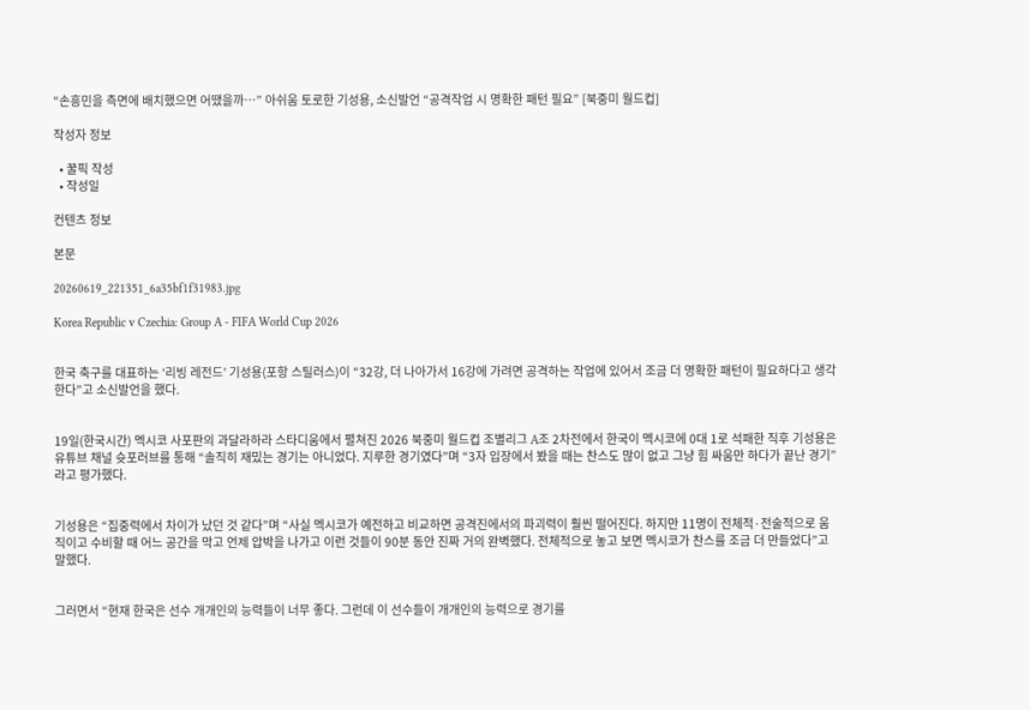“손흥민을 측면에 배치했으면 어땠을까…” 아쉬움 토로한 기성용, 소신발언 “공격작업 시 명확한 패턴 필요” [북중미 월드컵]

작성자 정보

  • 꿀픽 작성
  • 작성일

컨텐츠 정보

본문

20260619_221351_6a35bf1f31983.jpg

Korea Republic v Czechia: Group A - FIFA World Cup 2026


한국 축구를 대표하는 ‘리빙 레전드’ 기성용(포항 스틸러스)이 “32강, 더 나아가서 16강에 가려면 공격하는 작업에 있어서 조금 더 명확한 패턴이 필요하다고 생각한다”고 소신발언을 했다.


19일(한국시간) 멕시코 사포판의 과달라하라 스타디움에서 펼쳐진 2026 북중미 월드컵 조별리그 A조 2차전에서 한국이 멕시코에 0대 1로 석패한 직후 기성용은 유튜브 채널 슛포러브를 통해 “솔직히 재밌는 경기는 아니었다. 지루한 경기였다”며 “3자 입장에서 봤을 때는 찬스도 많이 없고 그냥 힘 싸움만 하다가 끝난 경기”라고 평가했다.


기성용은 “집중력에서 차이가 났던 것 같다”며 “사실 멕시코가 예전하고 비교하면 공격진에서의 파괴력이 훨씬 떨어진다. 하지만 11명이 전체적·전술적으로 움직이고 수비할 때 어느 공간을 막고 언제 압박을 나가고 이런 것들이 90분 동안 진짜 거의 완벽했다. 전체적으로 놓고 보면 멕시코가 찬스를 조금 더 만들었다”고 말했다.


그러면서 “현재 한국은 선수 개개인의 능력들이 너무 좋다. 그런데 이 선수들이 개개인의 능력으로 경기를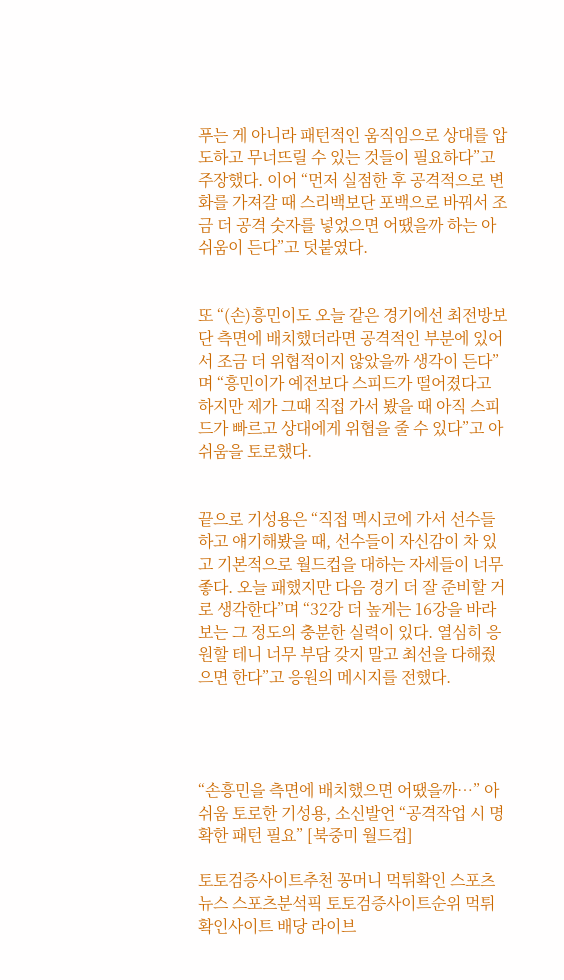푸는 게 아니라 패턴적인 움직임으로 상대를 압도하고 무너뜨릴 수 있는 것들이 필요하다”고 주장했다. 이어 “먼저 실점한 후 공격적으로 변화를 가져갈 때 스리백보단 포백으로 바꿔서 조금 더 공격 숫자를 넣었으면 어땠을까 하는 아쉬움이 든다”고 덧붙였다.


또 “(손)흥민이도 오늘 같은 경기에선 최전방보단 측면에 배치했더라면 공격적인 부분에 있어서 조금 더 위협적이지 않았을까 생각이 든다”며 “흥민이가 예전보다 스피드가 떨어졌다고 하지만 제가 그때 직접 가서 봤을 때 아직 스피드가 빠르고 상대에게 위협을 줄 수 있다”고 아쉬움을 토로했다.


끝으로 기성용은 “직접 멕시코에 가서 선수들하고 얘기해봤을 때, 선수들이 자신감이 차 있고 기본적으로 월드컵을 대하는 자세들이 너무 좋다. 오늘 패했지만 다음 경기 더 잘 준비할 거로 생각한다”며 “32강 더 높게는 16강을 바라보는 그 정도의 충분한 실력이 있다. 열심히 응원할 테니 너무 부담 갖지 말고 최선을 다해줬으면 한다”고 응원의 메시지를 전했다.




“손흥민을 측면에 배치했으면 어땠을까…” 아쉬움 토로한 기성용, 소신발언 “공격작업 시 명확한 패턴 필요” [북중미 월드컵]

토토검증사이트추천 꽁머니 먹튀확인 스포츠뉴스 스포츠분석픽 토토검증사이트순위 먹튀확인사이트 배당 라이브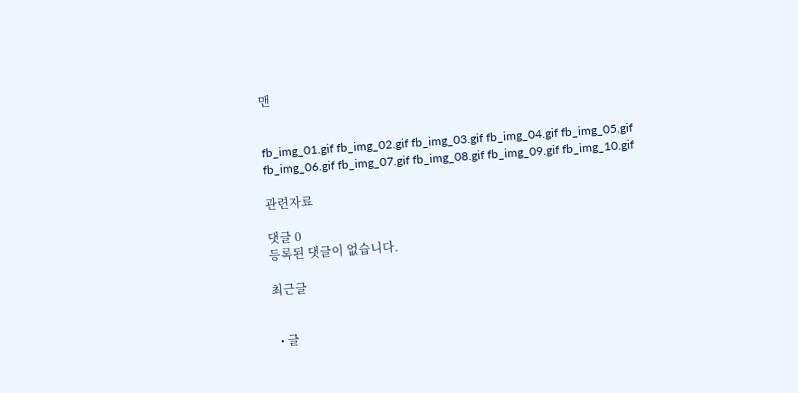맨


fb_img_01.gif fb_img_02.gif fb_img_03.gif fb_img_04.gif fb_img_05.gif fb_img_06.gif fb_img_07.gif fb_img_08.gif fb_img_09.gif fb_img_10.gif

관련자료

댓글 0
등록된 댓글이 없습니다.

최근글


  • 글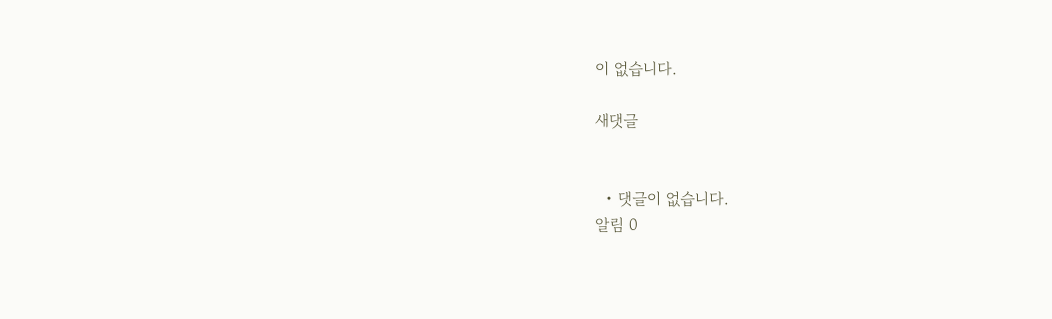이 없습니다.

새댓글


  • 댓글이 없습니다.
알림 0